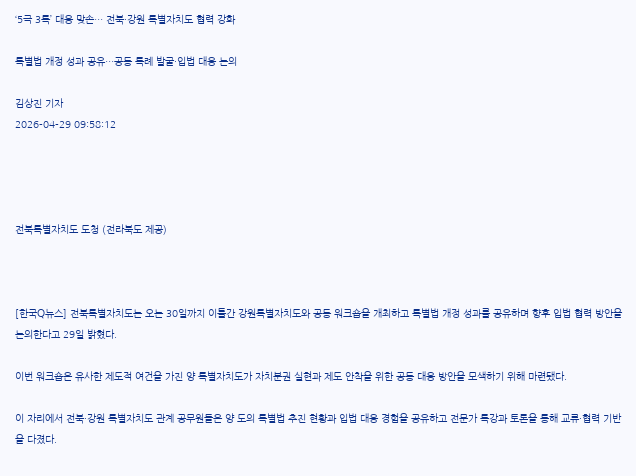‘5극 3특’ 대응 맞손… 전북·강원 특별자치도 협력 강화

특별법 개정 성과 공유…공동 특례 발굴·입법 대응 논의

김상진 기자
2026-04-29 09:58:12




전북특별자치도 도청 (전라북도 제공)



[한국Q뉴스] 전북특별자치도는 오는 30일까지 이틀간 강원특별자치도와 공동 워크숍을 개최하고 특별법 개정 성과를 공유하며 향후 입법 협력 방안을 논의한다고 29일 밝혔다.

이번 워크숍은 유사한 제도적 여건을 가진 양 특별자치도가 자치분권 실현과 제도 안착을 위한 공동 대응 방안을 모색하기 위해 마련됐다.

이 자리에서 전북·강원 특별자치도 관계 공무원들은 양 도의 특별법 추진 현황과 입법 대응 경험을 공유하고 전문가 특강과 토론을 통해 교류·협력 기반을 다졌다.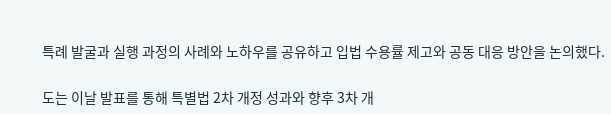특례 발굴과 실행 과정의 사례와 노하우를 공유하고 입법 수용률 제고와 공동 대응 방안을 논의했다.

도는 이날 발표를 통해 특별법 2차 개정 성과와 향후 3차 개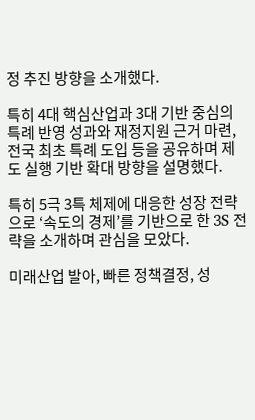정 추진 방향을 소개했다.

특히 4대 핵심산업과 3대 기반 중심의 특례 반영 성과와 재정지원 근거 마련, 전국 최초 특례 도입 등을 공유하며 제도 실행 기반 확대 방향을 설명했다.

특히 5극 3특 체제에 대응한 성장 전략으로 ‘속도의 경제’를 기반으로 한 3S 전략을 소개하며 관심을 모았다.

미래산업 발아, 빠른 정책결정, 성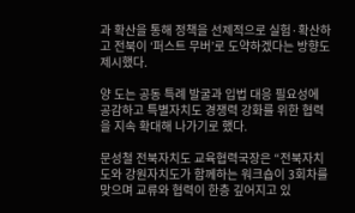과 확산을 통해 정책을 선제적으로 실험·확산하고 전북이 ‘퍼스트 무버’로 도약하겠다는 방향도 제시했다.

양 도는 공동 특례 발굴과 입법 대응 필요성에 공감하고 특별자치도 경쟁력 강화를 위한 협력을 지속 확대해 나가기로 했다.

문성철 전북자치도 교육협력국장은 “전북자치도와 강원자치도가 함께하는 워크숍이 3회차를 맞으며 교류와 협력이 한층 깊어지고 있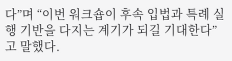다”며 “이번 워크숍이 후속 입법과 특례 실행 기반을 다지는 계기가 되길 기대한다”고 말했다.